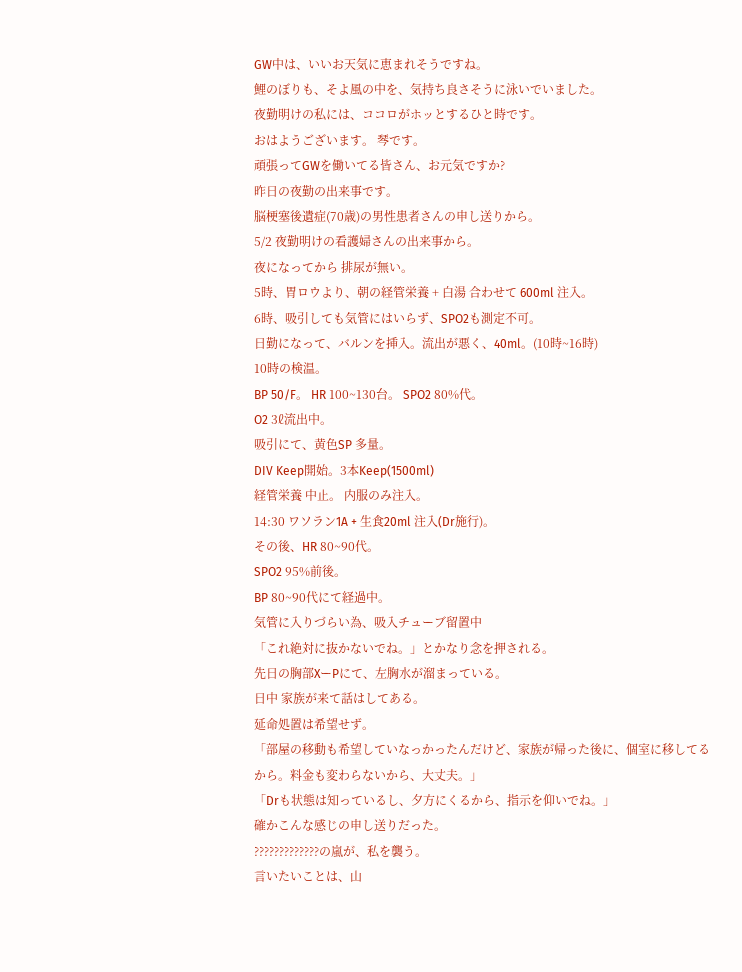GW中は、いいお天気に恵まれそうですね。
鯉のぼりも、そよ風の中を、気持ち良さそうに泳いでいました。
夜勤明けの私には、ココロがホッとするひと時です。
おはようございます。 琴です。
頑張ってGWを働いてる皆さん、お元気ですか?
昨日の夜勤の出来事です。
脳梗塞後遺症(70歳)の男性患者さんの申し送りから。
5/2 夜勤明けの看護婦さんの出来事から。
夜になってから 排尿が無い。
5時、胃ロウより、朝の経管栄養 + 白湯 合わせて 600ml 注入。
6時、吸引しても気管にはいらず、SPO2も測定不可。
日勤になって、バルンを挿入。流出が悪く、40ml。(10時~16時)
10時の検温。
BP 50/F。 HR 100~130台。 SPO2 80%代。
O2 3ℓ流出中。
吸引にて、黄色SP 多量。
DIV Keep開始。3本Keep(1500ml)
経管栄養 中止。 内服のみ注入。
14:30 ワソラン1A + 生食20ml 注入(Dr施行)。
その後、HR 80~90代。
SPO2 95%前後。
BP 80~90代にて経過中。
気管に入りづらい為、吸入チューブ留置中
「これ絶対に抜かないでね。」とかなり念を押される。
先日の胸部XーPにて、左胸水が溜まっている。
日中 家族が来て話はしてある。
延命処置は希望せず。
「部屋の移動も希望していなっかったんだけど、家族が帰った後に、個室に移してるから。料金も変わらないから、大丈夫。」
「Drも状態は知っているし、夕方にくるから、指示を仰いでね。」
確かこんな感じの申し送りだった。
?????????????の嵐が、私を襲う。
言いたいことは、山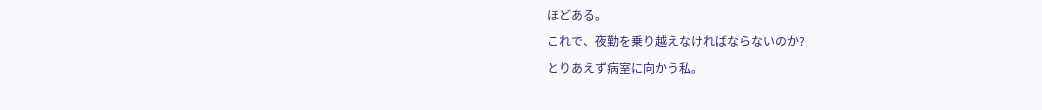ほどある。
これで、夜勤を乗り越えなければならないのか?
とりあえず病室に向かう私。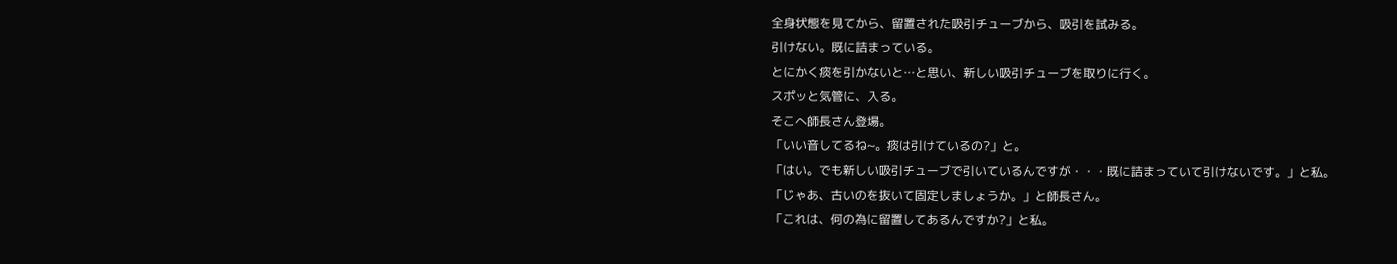全身状態を見てから、留置された吸引チューブから、吸引を試みる。
引けない。既に詰まっている。
とにかく痰を引かないと…と思い、新しい吸引チューブを取りに行く。
スポッと気管に、入る。
そこへ師長さん登場。
「いい音してるね~。痰は引けているの?」と。
「はい。でも新しい吸引チューブで引いているんですが・・・既に詰まっていて引けないです。」と私。
「じゃあ、古いのを抜いて固定しましょうか。」と師長さん。
「これは、何の為に留置してあるんですか?」と私。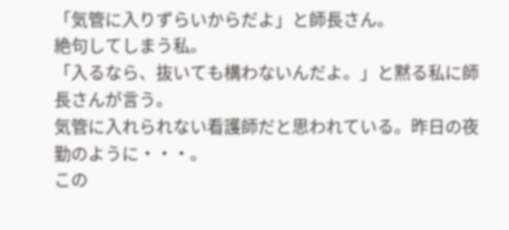「気管に入りずらいからだよ」と師長さん。
絶句してしまう私。
「入るなら、抜いても構わないんだよ。」と黙る私に師長さんが言う。
気管に入れられない看護師だと思われている。昨日の夜勤のように・・・。
この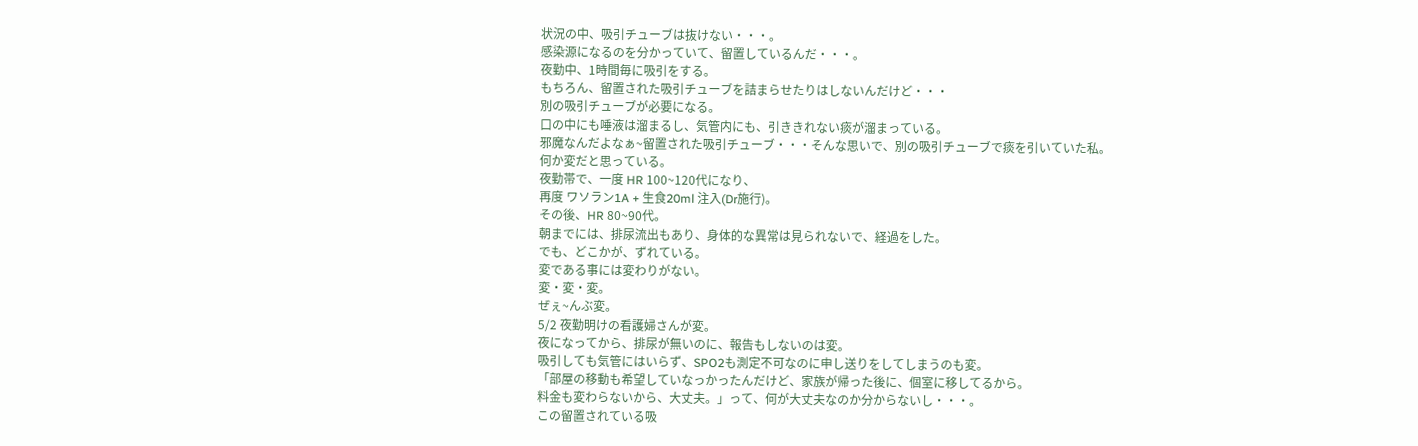状況の中、吸引チューブは抜けない・・・。
感染源になるのを分かっていて、留置しているんだ・・・。
夜勤中、1時間毎に吸引をする。
もちろん、留置された吸引チューブを詰まらせたりはしないんだけど・・・
別の吸引チューブが必要になる。
口の中にも唾液は溜まるし、気管内にも、引ききれない痰が溜まっている。
邪魔なんだよなぁ~留置された吸引チューブ・・・そんな思いで、別の吸引チューブで痰を引いていた私。
何か変だと思っている。
夜勤帯で、一度 HR 100~120代になり、
再度 ワソラン1A + 生食20ml 注入(Dr施行)。
その後、HR 80~90代。
朝までには、排尿流出もあり、身体的な異常は見られないで、経過をした。
でも、どこかが、ずれている。
変である事には変わりがない。
変・変・変。
ぜぇ~んぶ変。
5/2 夜勤明けの看護婦さんが変。
夜になってから、排尿が無いのに、報告もしないのは変。
吸引しても気管にはいらず、SPO2も測定不可なのに申し送りをしてしまうのも変。
「部屋の移動も希望していなっかったんだけど、家族が帰った後に、個室に移してるから。
料金も変わらないから、大丈夫。」って、何が大丈夫なのか分からないし・・・。
この留置されている吸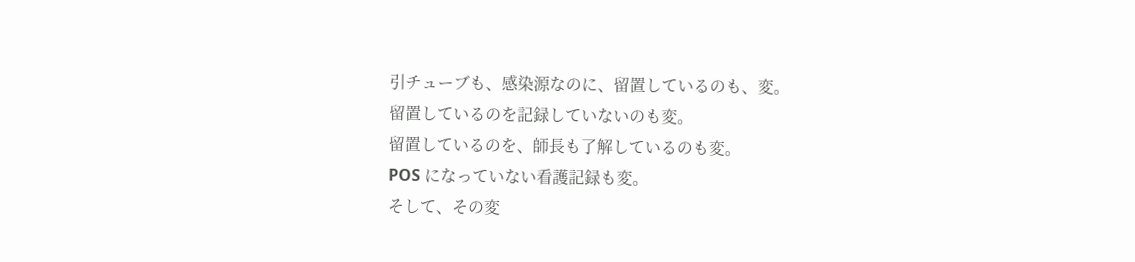引チューブも、感染源なのに、留置しているのも、変。
留置しているのを記録していないのも変。
留置しているのを、師長も了解しているのも変。
POS になっていない看護記録も変。
そして、その変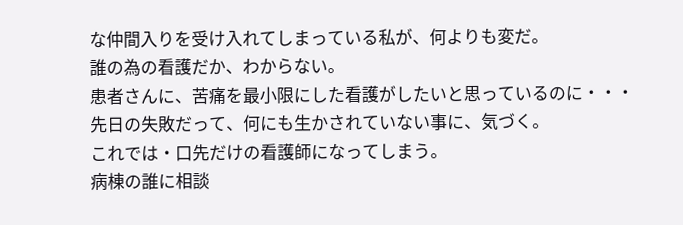な仲間入りを受け入れてしまっている私が、何よりも変だ。
誰の為の看護だか、わからない。
患者さんに、苦痛を最小限にした看護がしたいと思っているのに・・・
先日の失敗だって、何にも生かされていない事に、気づく。
これでは・口先だけの看護師になってしまう。
病棟の誰に相談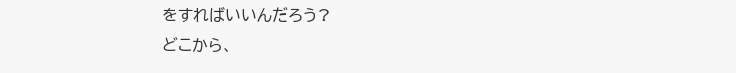をすればいいんだろう?
どこから、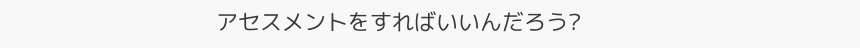アセスメントをすればいいんだろう?